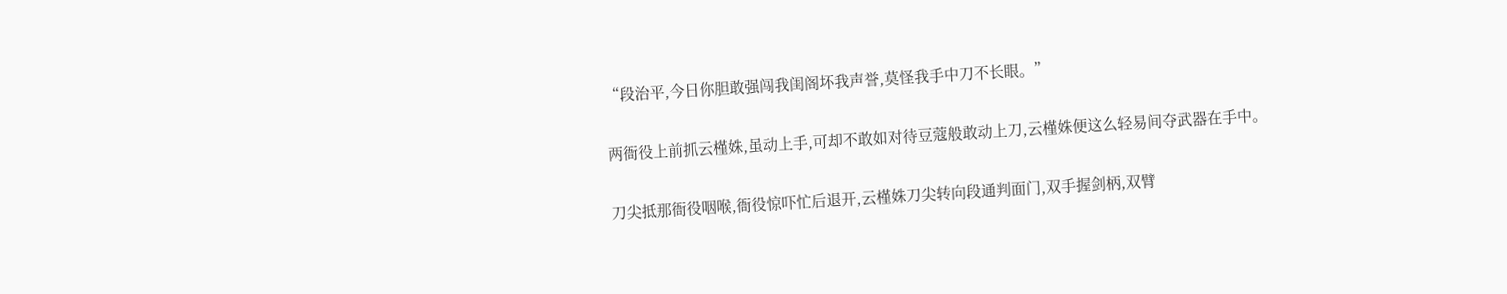“段治平,今日你胆敢强闯我闺阁坏我声誉,莫怪我手中刀不长眼。”

两衙役上前抓云槿姝,虽动上手,可却不敢如对待豆蔻般敢动上刀,云槿姝便这么轻易间夺武器在手中。

刀尖抵那衙役咽喉,衙役惊吓忙后退开,云槿姝刀尖转向段通判面门,双手握剑柄,双臂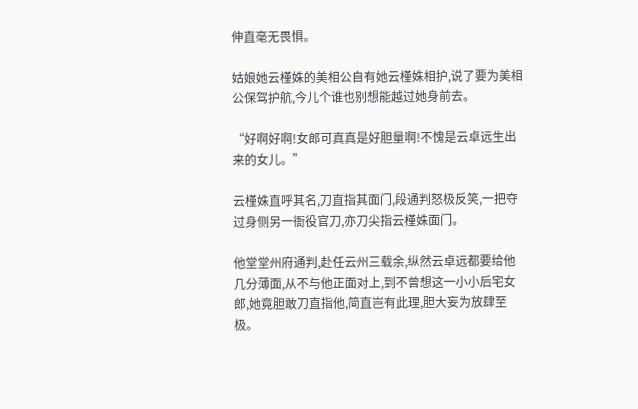伸直毫无畏惧。

姑娘她云槿姝的美相公自有她云槿姝相护,说了要为美相公保驾护航,今儿个谁也别想能越过她身前去。

“好啊好啊!女郎可真真是好胆量啊!不愧是云卓远生出来的女儿。”

云槿姝直呼其名,刀直指其面门,段通判怒极反笑,一把夺过身侧另一衙役官刀,亦刀尖指云槿姝面门。

他堂堂州府通判,赴任云州三载余,纵然云卓远都要给他几分薄面,从不与他正面对上,到不曾想这一小小后宅女郎,她竟胆敢刀直指他,简直岂有此理,胆大妄为放肆至极。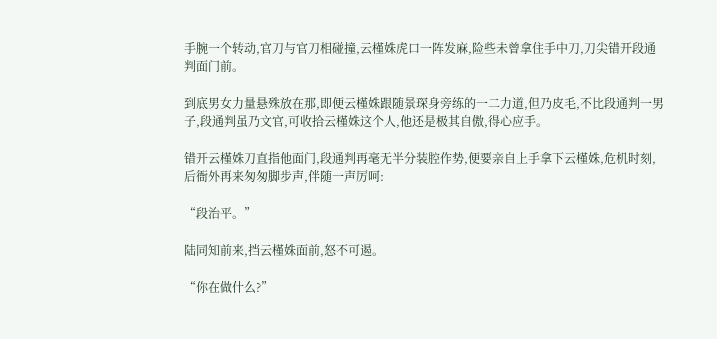手腕一个转动,官刀与官刀相碰撞,云槿姝虎口一阵发麻,险些未曾拿住手中刀,刀尖错开段通判面门前。

到底男女力量悬殊放在那,即便云槿姝跟随景琛身旁练的一二力道,但乃皮毛,不比段通判一男子,段通判虽乃文官,可收拾云槿姝这个人,他还是极其自傲,得心应手。

错开云槿姝刀直指他面门,段通判再毫无半分装腔作势,便要亲自上手拿下云槿姝,危机时刻,后衙外再来匆匆脚步声,伴随一声厉呵:

“段治平。”

陆同知前来,挡云槿姝面前,怒不可遏。

“你在做什么?”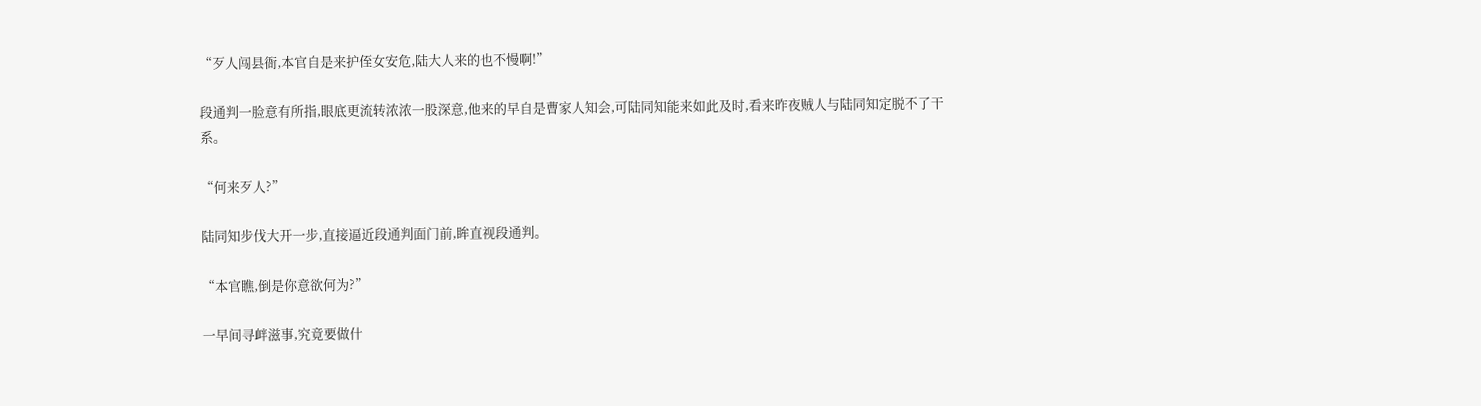“歹人闯县衙,本官自是来护侄女安危,陆大人来的也不慢啊!”

段通判一脸意有所指,眼底更流转浓浓一股深意,他来的早自是曹家人知会,可陆同知能来如此及时,看来昨夜贼人与陆同知定脱不了干系。

“何来歹人?”

陆同知步伐大开一步,直接逼近段通判面门前,眸直视段通判。

“本官瞧,倒是你意欲何为?”

一早间寻衅滋事,究竟要做什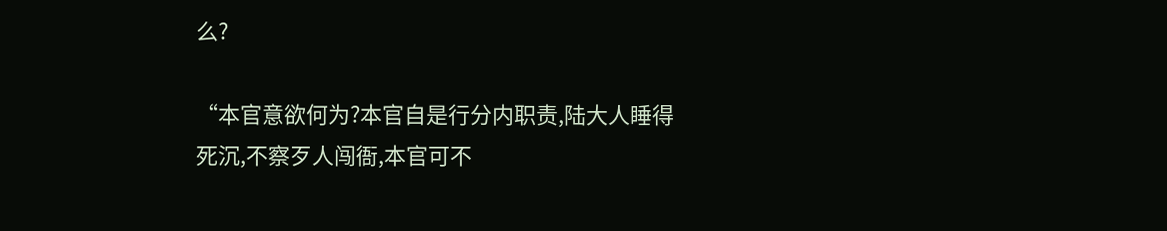么?

“本官意欲何为?本官自是行分内职责,陆大人睡得死沉,不察歹人闯衙,本官可不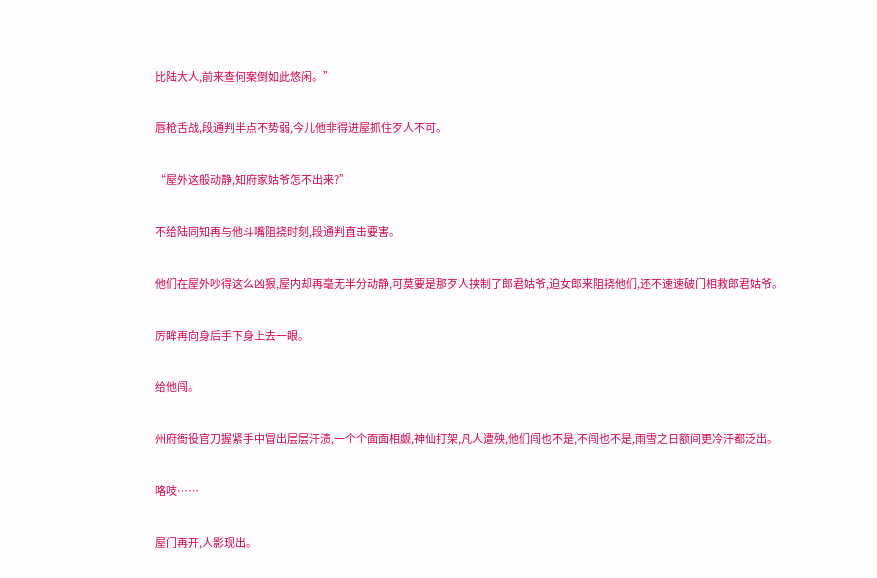比陆大人,前来查何案倒如此悠闲。”

唇枪舌战,段通判半点不势弱,今儿他非得进屋抓住歹人不可。

“屋外这般动静,知府家姑爷怎不出来?”

不给陆同知再与他斗嘴阻挠时刻,段通判直击要害。

他们在屋外吵得这么凶狠,屋内却再毫无半分动静,可莫要是那歹人挟制了郎君姑爷,迫女郎来阻挠他们,还不速速破门相救郎君姑爷。

厉眸再向身后手下身上去一眼。

给他闯。

州府衙役官刀握紧手中冒出层层汗渍,一个个面面相觑,神仙打架,凡人遭殃,他们闯也不是,不闯也不是,雨雪之日额间更冷汗都泛出。

咯吱……

屋门再开,人影现出。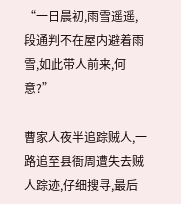“一日晨初,雨雪遥遥,段通判不在屋内避着雨雪,如此带人前来,何意?”

曹家人夜半追踪贼人,一路追至县衙周遭失去贼人踪迹,仔细搜寻,最后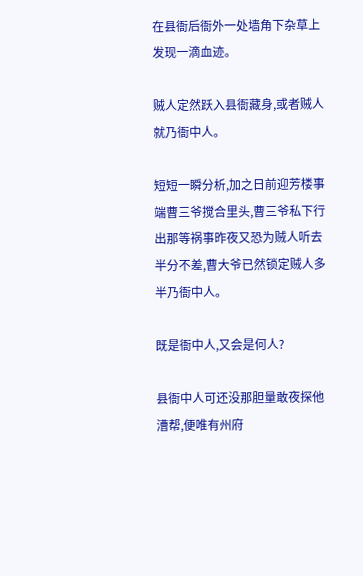在县衙后衙外一处墙角下杂草上发现一滴血迹。

贼人定然跃入县衙藏身,或者贼人就乃衙中人。

短短一瞬分析,加之日前迎芳楼事端曹三爷搅合里头,曹三爷私下行出那等祸事昨夜又恐为贼人听去半分不差,曹大爷已然锁定贼人多半乃衙中人。

既是衙中人,又会是何人?

县衙中人可还没那胆量敢夜探他漕帮,便唯有州府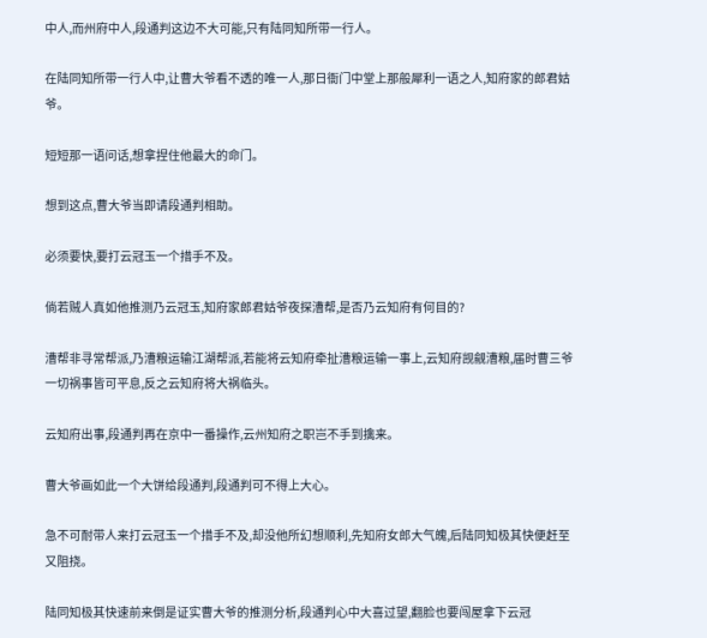中人,而州府中人,段通判这边不大可能,只有陆同知所带一行人。

在陆同知所带一行人中,让曹大爷看不透的唯一人,那日衙门中堂上那般犀利一语之人,知府家的郎君姑爷。

短短那一语问话,想拿捏住他最大的命门。

想到这点,曹大爷当即请段通判相助。

必须要快,要打云冠玉一个措手不及。

倘若贼人真如他推测乃云冠玉,知府家郎君姑爷夜探漕帮,是否乃云知府有何目的?

漕帮非寻常帮派,乃漕粮运输江湖帮派,若能将云知府牵扯漕粮运输一事上,云知府觊觎漕粮,届时曹三爷一切祸事皆可平息,反之云知府将大祸临头。

云知府出事,段通判再在京中一番操作,云州知府之职岂不手到擒来。

曹大爷画如此一个大饼给段通判,段通判可不得上大心。

急不可耐带人来打云冠玉一个措手不及,却没他所幻想顺利,先知府女郎大气魄,后陆同知极其快便赶至又阻挠。

陆同知极其快速前来倒是证实曹大爷的推测分析,段通判心中大喜过望,翻脸也要闯屋拿下云冠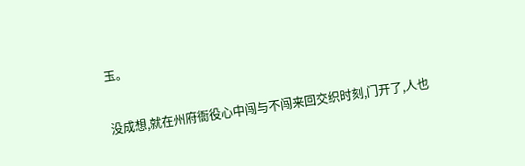玉。

没成想,就在州府衙役心中闯与不闯来回交织时刻,门开了,人也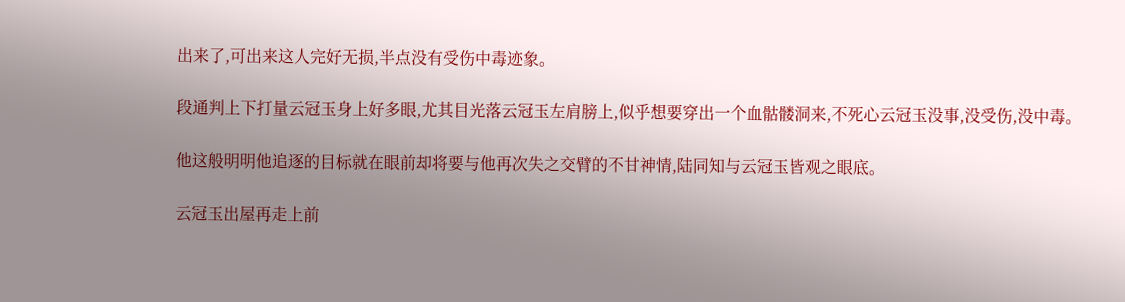出来了,可出来这人完好无损,半点没有受伤中毒迹象。

段通判上下打量云冠玉身上好多眼,尤其目光落云冠玉左肩膀上,似乎想要穿出一个血骷髅洞来,不死心云冠玉没事,没受伤,没中毒。

他这般明明他追逐的目标就在眼前却将要与他再次失之交臂的不甘神情,陆同知与云冠玉皆观之眼底。

云冠玉出屋再走上前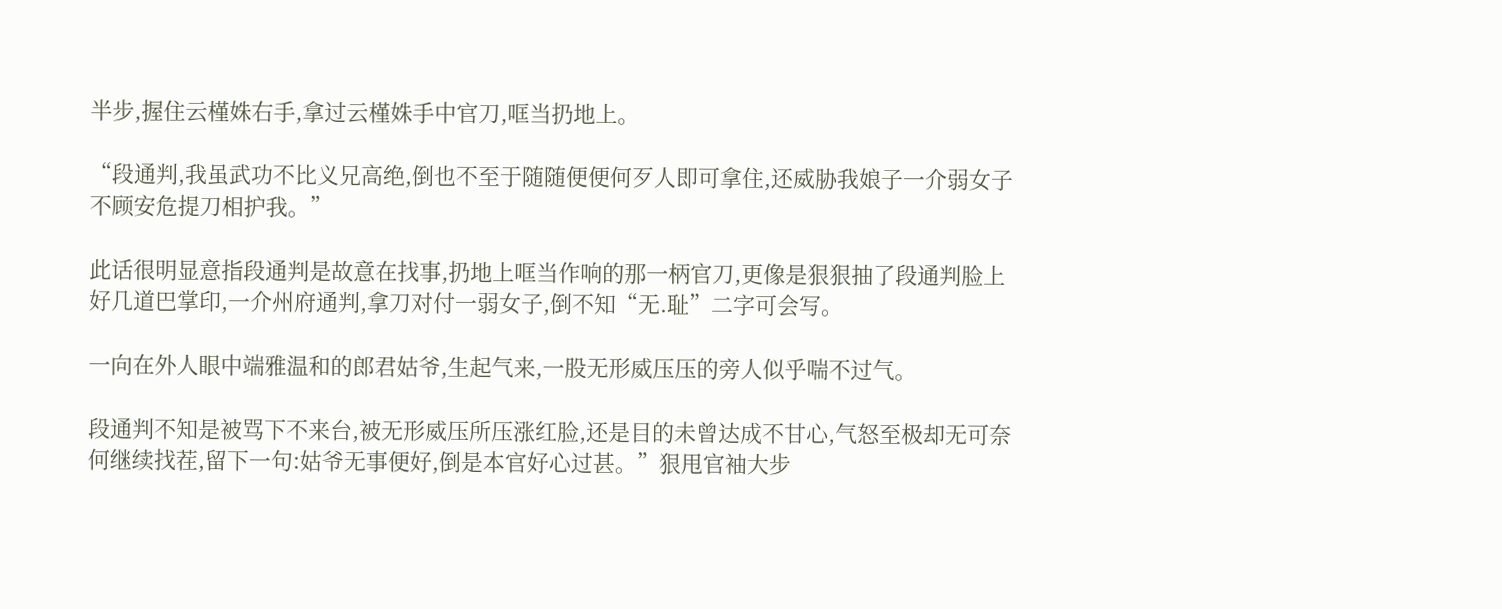半步,握住云槿姝右手,拿过云槿姝手中官刀,哐当扔地上。

“段通判,我虽武功不比义兄高绝,倒也不至于随随便便何歹人即可拿住,还威胁我娘子一介弱女子不顾安危提刀相护我。”

此话很明显意指段通判是故意在找事,扔地上哐当作响的那一柄官刀,更像是狠狠抽了段通判脸上好几道巴掌印,一介州府通判,拿刀对付一弱女子,倒不知“无.耻”二字可会写。

一向在外人眼中端雅温和的郎君姑爷,生起气来,一股无形威压压的旁人似乎喘不过气。

段通判不知是被骂下不来台,被无形威压所压涨红脸,还是目的未曾达成不甘心,气怒至极却无可奈何继续找茬,留下一句:姑爷无事便好,倒是本官好心过甚。”狠甩官袖大步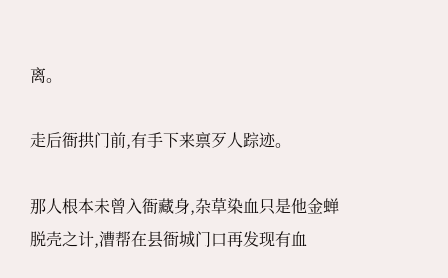离。

走后衙拱门前,有手下来禀歹人踪迹。

那人根本未曾入衙藏身,杂草染血只是他金蝉脱壳之计,漕帮在县衙城门口再发现有血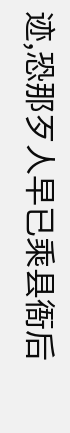迹,恐那歹人早已乘县衙后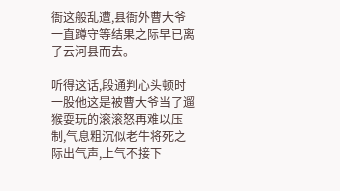衙这般乱遭,县衙外曹大爷一直蹲守等结果之际早已离了云河县而去。

听得这话,段通判心头顿时一股他这是被曹大爷当了遛猴耍玩的滚滚怒再难以压制,气息粗沉似老牛将死之际出气声,上气不接下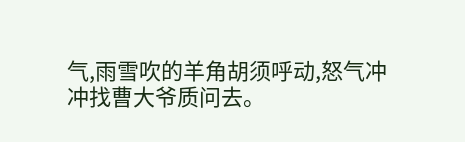气,雨雪吹的羊角胡须呼动,怒气冲冲找曹大爷质问去。